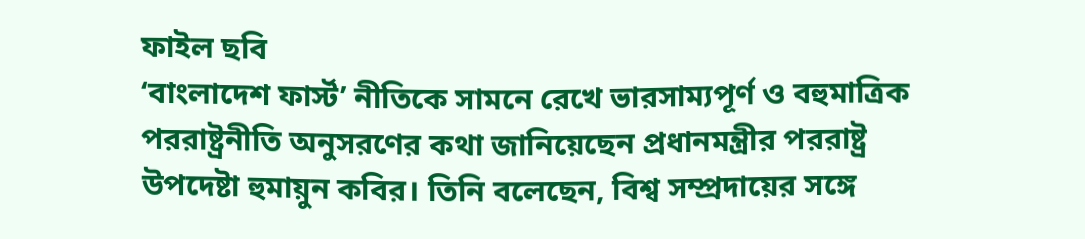ফাইল ছবি
‘বাংলাদেশ ফার্স্ট’ নীতিকে সামনে রেখে ভারসাম্যপূর্ণ ও বহুমাত্রিক পররাষ্ট্রনীতি অনুসরণের কথা জানিয়েছেন প্রধানমন্ত্রীর পররাষ্ট্র উপদেষ্টা হুমায়ুন কবির। তিনি বলেছেন, বিশ্ব সম্প্রদায়ের সঙ্গে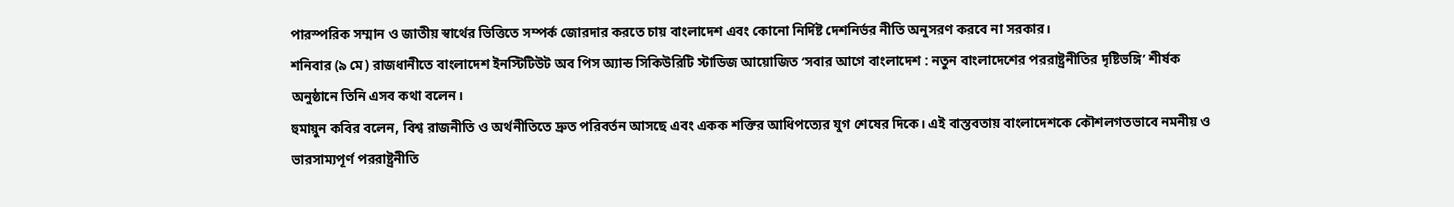পারস্পরিক সম্মান ও জাতীয় স্বার্থের ভিত্তিতে সম্পর্ক জোরদার করতে চায় বাংলাদেশ এবং কোনো নির্দিষ্ট দেশনির্ভর নীতি অনুসরণ করবে না সরকার।
শনিবার (৯ মে) রাজধানীতে বাংলাদেশ ইনস্টিটিউট অব পিস অ্যান্ড সিকিউরিটি স্টাডিজ আয়োজিত ‘সবার আগে বাংলাদেশ : নতুন বাংলাদেশের পররাষ্ট্রনীতির দৃষ্টিভঙ্গি’ শীর্ষক অনুষ্ঠানে তিনি এসব কথা বলেন।
হুমায়ুন কবির বলেন, বিশ্ব রাজনীতি ও অর্থনীতিতে দ্রুত পরিবর্তন আসছে এবং একক শক্তির আধিপত্যের যুগ শেষের দিকে। এই বাস্তবতায় বাংলাদেশকে কৌশলগতভাবে নমনীয় ও ভারসাম্যপূর্ণ পররাষ্ট্রনীতি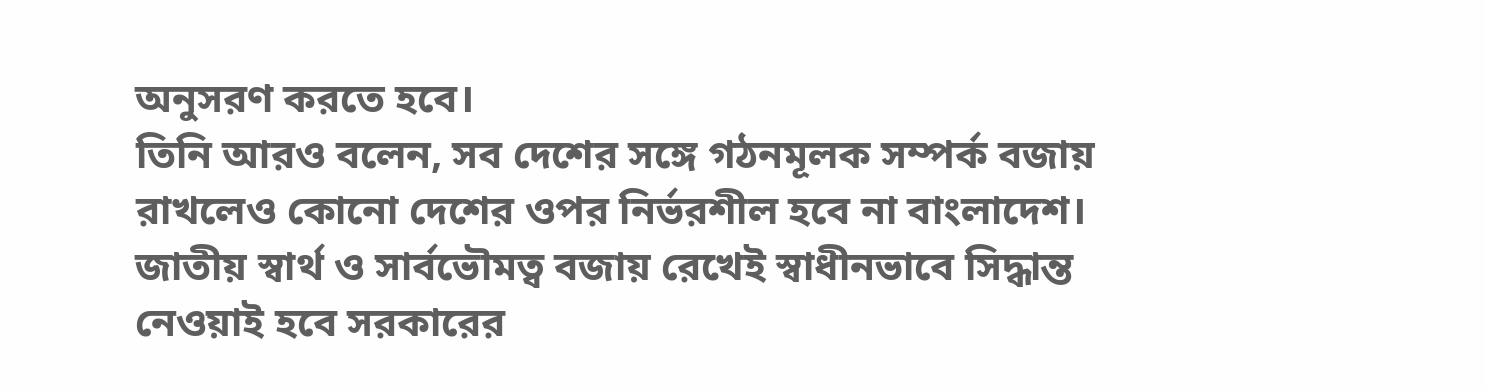অনুসরণ করতে হবে।
তিনি আরও বলেন, সব দেশের সঙ্গে গঠনমূলক সম্পর্ক বজায় রাখলেও কোনো দেশের ওপর নির্ভরশীল হবে না বাংলাদেশ। জাতীয় স্বার্থ ও সার্বভৌমত্ব বজায় রেখেই স্বাধীনভাবে সিদ্ধান্ত নেওয়াই হবে সরকারের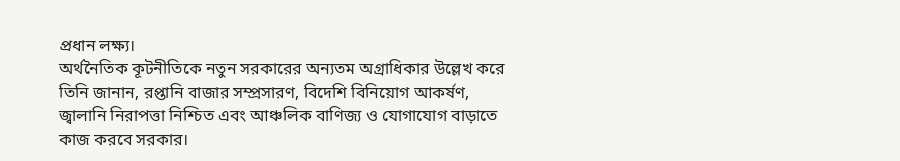প্রধান লক্ষ্য।
অর্থনৈতিক কূটনীতিকে নতুন সরকারের অন্যতম অগ্রাধিকার উল্লেখ করে তিনি জানান, রপ্তানি বাজার সম্প্রসারণ, বিদেশি বিনিয়োগ আকর্ষণ, জ্বালানি নিরাপত্তা নিশ্চিত এবং আঞ্চলিক বাণিজ্য ও যোগাযোগ বাড়াতে কাজ করবে সরকার।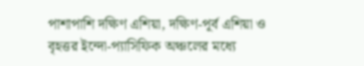পাশাপাশি দক্ষিণ এশিয়া, দক্ষিণ-পূর্ব এশিয়া ও বৃহত্তর ইন্দো-প্যাসিফিক অঞ্চলের মধ্যে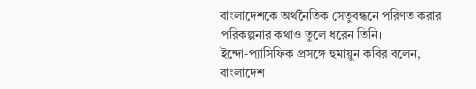বাংলাদেশকে অর্থনৈতিক সেতুবন্ধনে পরিণত করার পরিকল্পনার কথাও তুলে ধরেন তিনি।
ইন্দো-প্যাসিফিক প্রসঙ্গে হুমায়ুন কবির বলেন, বাংলাদেশ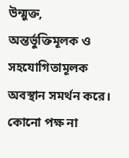উন্মুক্ত, অন্তর্ভুক্তিমূলক ও সহযোগিতামূলক অবস্থান সমর্থন করে। কোনো পক্ষ না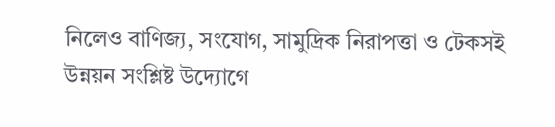নিলেও বাণিজ্য, সংযোগ, সামুদ্রিক নিরাপত্তা ও টেকসই উন্নয়ন সংশ্লিষ্ট উদ্যোগে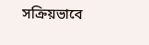সক্রিয়ভাবে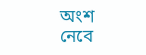অংশ নেবে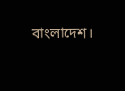বাংলাদেশ।